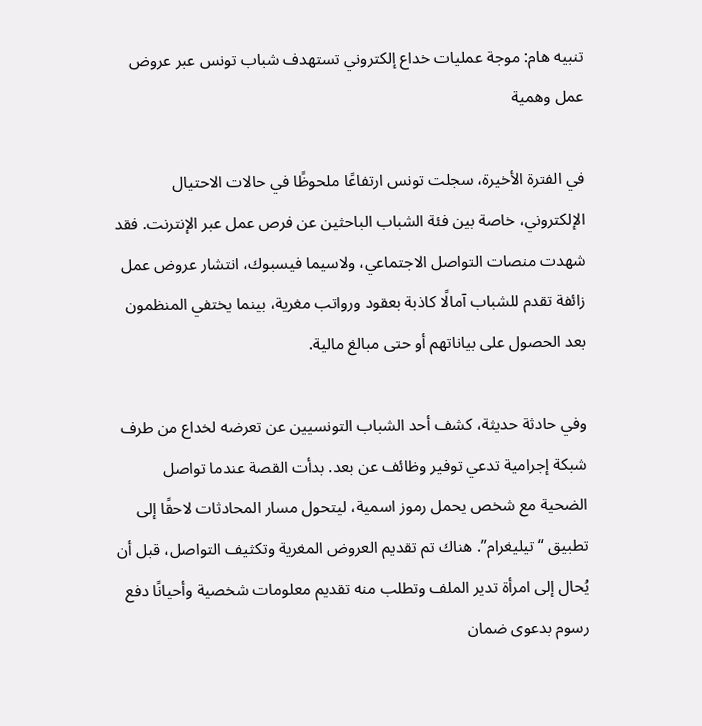تنبيه هام: موجة عمليات خداع إلكتروني تستهدف شباب تونس عبر عروض عمل وهمية

في الفترة الأخيرة، سجلت تونس ارتفاعًا ملحوظًا في حالات الاحتيال الإلكتروني، خاصة بين فئة الشباب الباحثين عن فرص عمل عبر الإنترنت. فقد شهدت منصات التواصل الاجتماعي، ولاسيما فيسبوك، انتشار عروض عمل زائفة تقدم للشباب آمالًا كاذبة بعقود ورواتب مغرية، بينما يختفي المنظمون بعد الحصول على بياناتهم أو حتى مبالغ مالية.

وفي حادثة حديثة، كشف أحد الشباب التونسيين عن تعرضه لخداع من طرف شبكة إجرامية تدعي توفير وظائف عن بعد. بدأت القصة عندما تواصل الضحية مع شخص يحمل رموز اسمية، ليتحول مسار المحادثات لاحقًا إلى تطبيق “تيليغرام”. هناك تم تقديم العروض المغرية وتكثيف التواصل، قبل أن يُحال إلى امرأة تدير الملف وتطلب منه تقديم معلومات شخصية وأحيانًا دفع رسوم بدعوى ضمان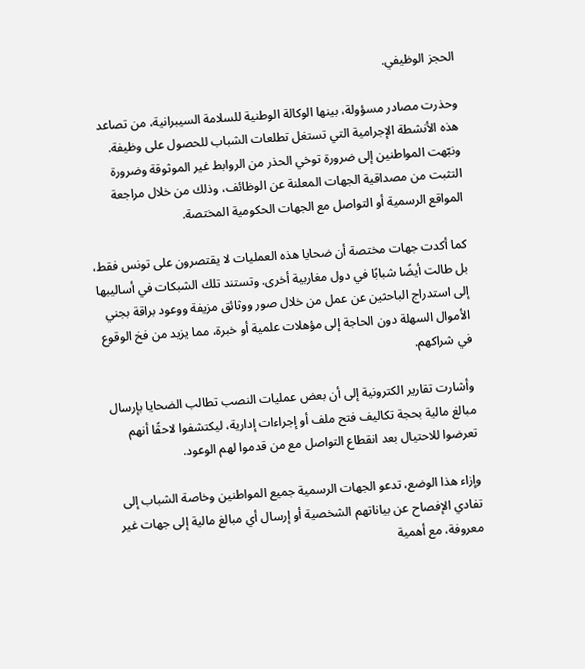الحجز الوظيفي.

وحذرت مصادر مسؤولة، بينها الوكالة الوطنية للسلامة السيبرانية، من تصاعد هذه الأنشطة الإجرامية التي تستغل تطلعات الشباب للحصول على وظيفة. ونبّهت المواطنين إلى ضرورة توخي الحذر من الروابط غير الموثوقة وضرورة التثبت من مصداقية الجهات المعلنة عن الوظائف، وذلك من خلال مراجعة المواقع الرسمية أو التواصل مع الجهات الحكومية المختصة.

كما أكدت جهات مختصة أن ضحايا هذه العمليات لا يقتصرون على تونس فقط، بل طالت أيضًا شبابًا في دول مغاربية أخرى. وتستند تلك الشبكات في أساليبها إلى استدراج الباحثين عن عمل من خلال صور ووثائق مزيفة ووعود براقة بجني الأموال السهلة دون الحاجة إلى مؤهلات علمية أو خبرة، مما يزيد من فخ الوقوع في شراكهم.

وأشارت تقارير الكترونية إلى أن بعض عمليات النصب تطالب الضحايا بإرسال مبالغ مالية بحجة تكاليف فتح ملف أو إجراءات إدارية، ليكتشفوا لاحقًا أنهم تعرضوا للاحتيال بعد انقطاع التواصل مع من قدموا لهم الوعود.

وإزاء هذا الوضع، تدعو الجهات الرسمية جميع المواطنين وخاصة الشباب إلى تفادي الإفصاح عن بياناتهم الشخصية أو إرسال أي مبالغ مالية إلى جهات غير معروفة، مع أهمية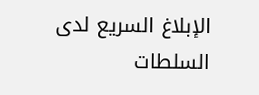الإبلاغ السريع لدى السلطات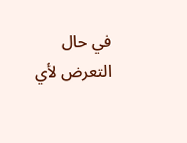في حال التعرض لأي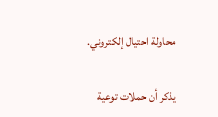محاولة احتيال إلكتروني.

يذكر أن حملات توعية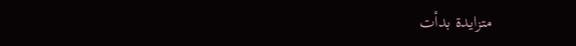متزايدة بدأت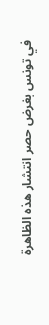في تونس بغرض حصر انتشار هذه الظاهرة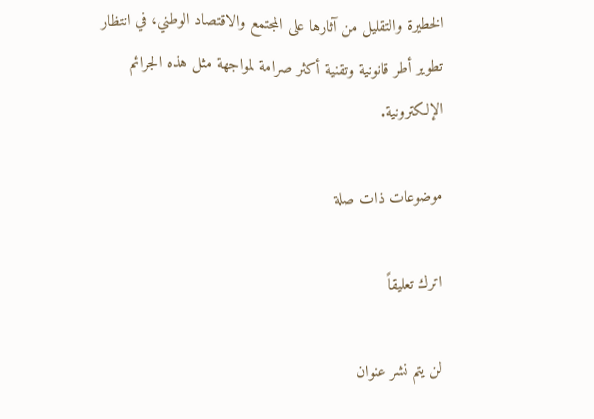الخطيرة والتقليل من آثارها على المجتمع والاقتصاد الوطني، في انتظار تطوير أطر قانونية وتقنية أكثر صرامة لمواجهة مثل هذه الجرائم الإلكترونية.

موضوعات ذات صلة

اترك تعليقاً

لن يتم نشر عنوان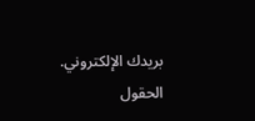بريدك الإلكتروني. الحقول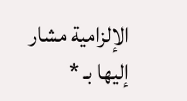الإلزامية مشار إليها بـ *